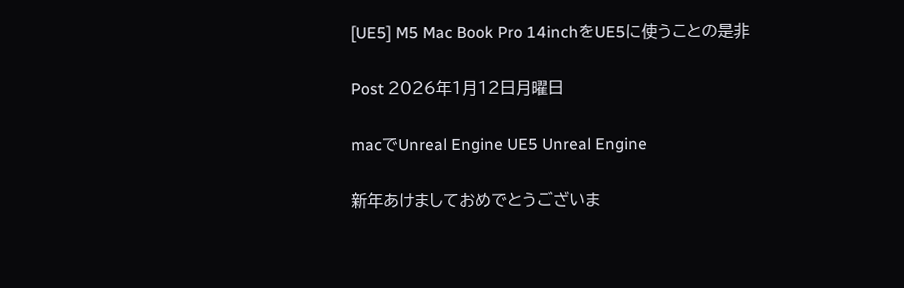[UE5] M5 Mac Book Pro 14inchをUE5に使うことの是非

Post 2026年1月12日月曜日

macでUnreal Engine UE5 Unreal Engine

新年あけましておめでとうございま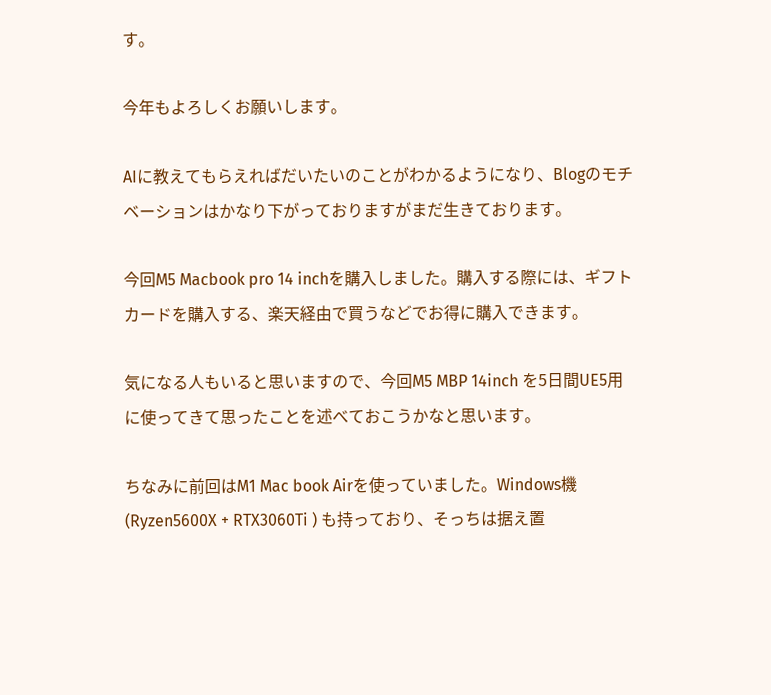す。

今年もよろしくお願いします。

AIに教えてもらえればだいたいのことがわかるようになり、Blogのモチベーションはかなり下がっておりますがまだ生きております。

今回M5 Macbook pro 14 inchを購入しました。購入する際には、ギフトカードを購入する、楽天経由で買うなどでお得に購入できます。

気になる人もいると思いますので、今回M5 MBP 14inch を5日間UE5用に使ってきて思ったことを述べておこうかなと思います。

ちなみに前回はM1 Mac book Airを使っていました。Windows機 (Ryzen5600X + RTX3060Ti ) も持っており、そっちは据え置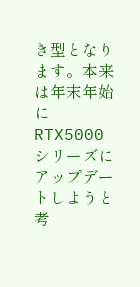き型となります。本来は年末年始にRTX5000シリーズにアップデートしようと考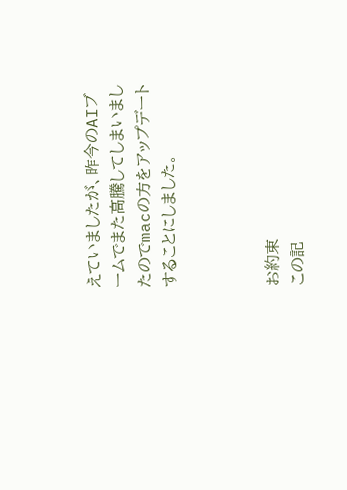えていましたが、昨今のAIブームでまた高騰してしまいましたのでmacの方をアップデートすることにしました。



お約束
この記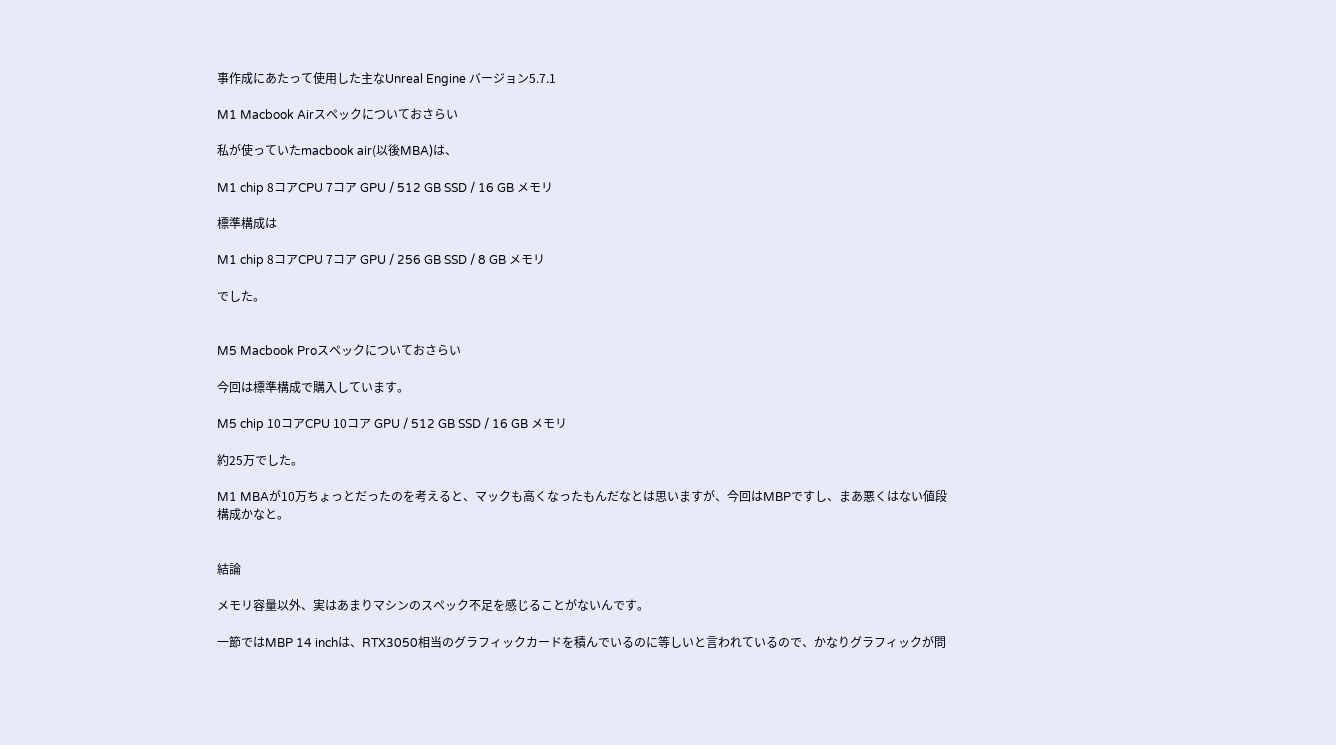事作成にあたって使用した主なUnreal Engine バージョン5.7.1

M1 Macbook Airスペックについておさらい

私が使っていたmacbook air(以後MBA)は、

M1 chip 8コアCPU 7コア GPU / 512 GB SSD / 16 GB メモリ

標準構成は

M1 chip 8コアCPU 7コア GPU / 256 GB SSD / 8 GB メモリ

でした。


M5 Macbook Proスペックについておさらい

今回は標準構成で購入しています。

M5 chip 10コアCPU 10コア GPU / 512 GB SSD / 16 GB メモリ

約25万でした。

M1 MBAが10万ちょっとだったのを考えると、マックも高くなったもんだなとは思いますが、今回はMBPですし、まあ悪くはない値段構成かなと。


結論

メモリ容量以外、実はあまりマシンのスペック不足を感じることがないんです。

一節ではMBP 14 inchは、RTX3050相当のグラフィックカードを積んでいるのに等しいと言われているので、かなりグラフィックが問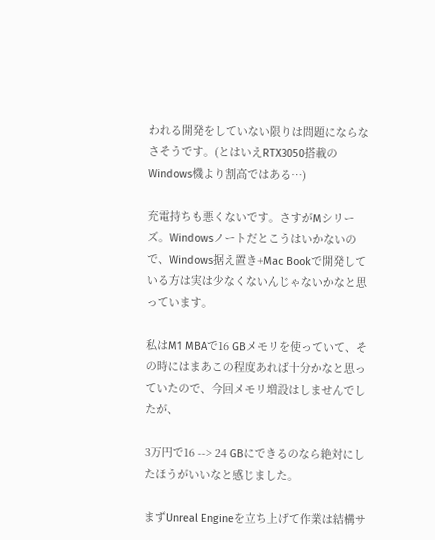われる開発をしていない限りは問題にならなさそうです。(とはいえRTX3050搭載のWindows機より割高ではある…)

充電持ちも悪くないです。さすがMシリーズ。Windowsノートだとこうはいかないので、Windows据え置き+Mac Bookで開発している方は実は少なくないんじゃないかなと思っています。

私はM1 MBAで16 GBメモリを使っていて、その時にはまあこの程度あれば十分かなと思っていたので、今回メモリ増設はしませんでしたが、

3万円で16 --> 24 GBにできるのなら絶対にしたほうがいいなと感じました。

まずUnreal Engineを立ち上げて作業は結構サ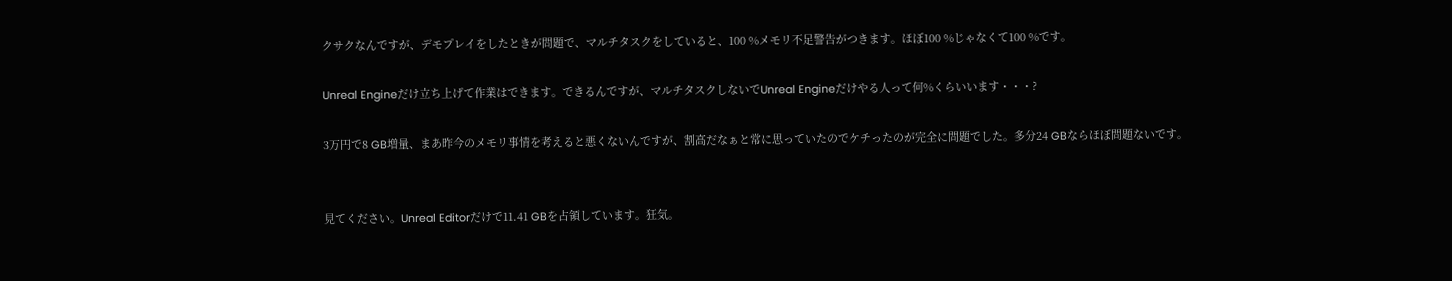クサクなんですが、デモプレイをしたときが問題で、マルチタスクをしていると、100 %メモリ不足警告がつきます。ほぼ100 %じゃなくて100 %です。

Unreal Engineだけ立ち上げて作業はできます。できるんですが、マルチタスクしないでUnreal Engineだけやる人って何%くらいいます・・・?

3万円で8 GB増量、まあ昨今のメモリ事情を考えると悪くないんですが、割高だなぁと常に思っていたのでケチったのが完全に問題でした。多分24 GBならほぼ問題ないです。


見てください。Unreal Editorだけで11.41 GBを占領しています。狂気。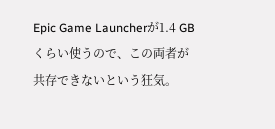Epic Game Launcherが1.4 GBくらい使うので、この両者が共存できないという狂気。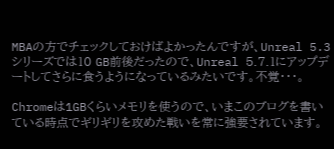MBAの方でチェックしておけばよかったんですが、Unreal 5.3シリーズでは10 GB前後だったので、Unreal 5.7.1にアップデートしてさらに食うようになっているみたいです。不覚・・・。

Chromeは1GBくらいメモリを使うので、いまこのブログを書いている時点でギリギリを攻めた戦いを常に強要されています。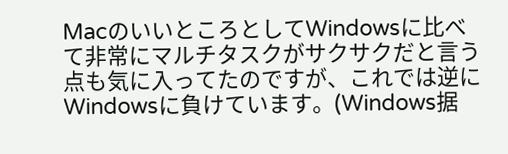MacのいいところとしてWindowsに比べて非常にマルチタスクがサクサクだと言う点も気に入ってたのですが、これでは逆にWindowsに負けています。(Windows据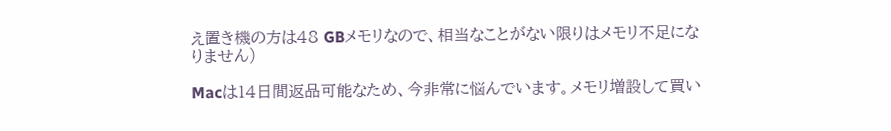え置き機の方は48 GBメモリなので、相当なことがない限りはメモリ不足になりません)

Macは14日間返品可能なため、今非常に悩んでいます。メモリ増設して買い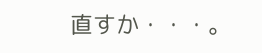直すか・・・。